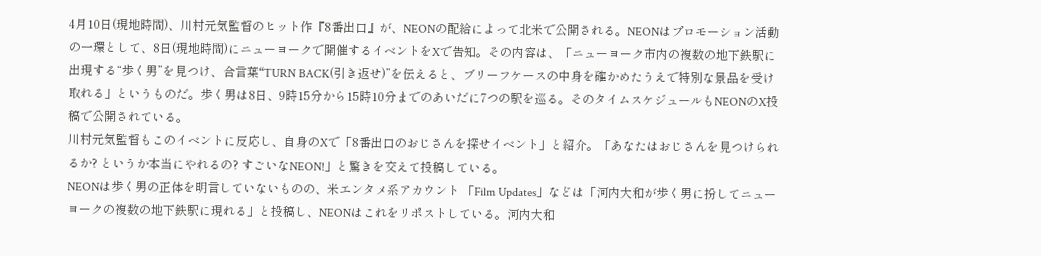4月10日(現地時間)、川村元気監督のヒット作『8番出口』が、NEONの配給によって北米で公開される。NEONはプロモーション活動の一環として、8日(現地時間)にニューヨークで開催するイベントをXで告知。その内容は、「ニューヨーク市内の複数の地下鉄駅に出現する“歩く男”を見つけ、合言葉“TURN BACK(引き返せ)”を伝えると、ブリーフケースの中身を確かめたうえで特別な景品を受け取れる」というものだ。歩く男は8日、9時15分から15時10分までのあいだに7つの駅を巡る。そのタイムスケジュールもNEONのX投稿で公開されている。
川村元気監督もこのイベントに反応し、自身のXで「8番出口のおじさんを探せイベント」と紹介。「あなたはおじさんを見つけられるか? というか本当にやれるの? すごいなNEON!」と驚きを交えて投稿している。
NEONは歩く男の正体を明言していないものの、米エンタメ系アカウント 「Film Updates」などは「河内大和が歩く男に扮してニューヨークの複数の地下鉄駅に現れる」と投稿し、NEONはこれをリポストしている。河内大和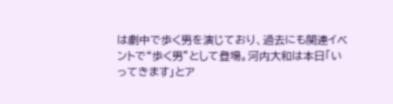は劇中で歩く男を演じており、過去にも関連イベントで“歩く男”として登場。河内大和は本日「いってきます」とア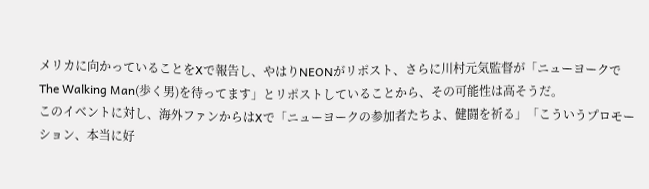メリカに向かっていることをXで報告し、やはりNEONがリポスト、さらに川村元気監督が「ニューヨークでThe Walking Man(歩く男)を待ってます」とリポストしていることから、その可能性は高そうだ。
このイベントに対し、海外ファンからはXで「ニューヨークの参加者たちよ、健闘を祈る」「こういうプロモーション、本当に好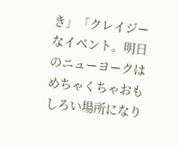き」「クレイジーなイベント。明日のニューヨークはめちゃくちゃおもしろい場所になり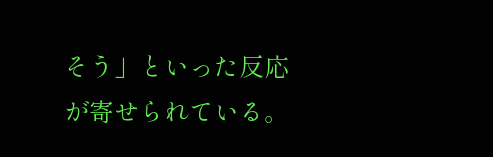そう」といった反応が寄せられている。